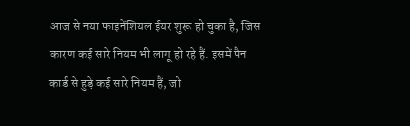आज से नया फाइनेंशियल ईयर शुरू हो चुका है, जिस कारण कई सारे नियम भी लागू हो रहे हैं. इसमें पैन कार्ड से हुड़े कई सारे नियम हैं, जो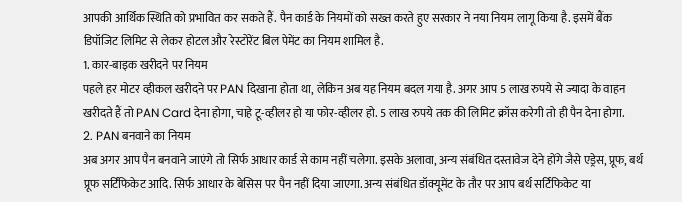आपकी आर्थिक स्थिति को प्रभावित कर सकते हैं. पैन कार्ड के नियमों को सख्त करते हुए सरकार ने नया नियम लागू किया है. इसमें बैंक डिपॉजिट लिमिट से लेकर होटल और रेस्टोरेंट बिल पेमेंट का नियम शामिल है.
1. कार-बाइक खरीदने पर नियम
पहले हर मोटर व्हीकल खरीदने पर PAN दिखाना होता था, लेकिन अब यह नियम बदल गया है. अगर आप 5 लाख रुपये से ज्यादा के वाहन खरीदते हैं तो PAN Card देना होगा, चाहे टू-व्हीलर हो या फोर-व्हीलर हो. 5 लाख रुपये तक की लिमिट क्रॉस करेगी तो ही पैन देना होगा.
2. PAN बनवाने का नियम
अब अगर आप पैन बनवाने जाएंगे तो सिर्फ आधार कार्ड से काम नहीं चलेगा. इसके अलावा, अन्य संबंधित दस्तावेज देने होंगे जैसे एड्रेस, प्रूफ, बर्थ प्रूफ सर्टिफिकेट आदि. सिर्फ आधार के बेसिस पर पैन नहीं दिया जाएगा. अन्य संबंधित डॉक्यूमेंट के तौर पर आप बर्थ सर्टिफिकेट या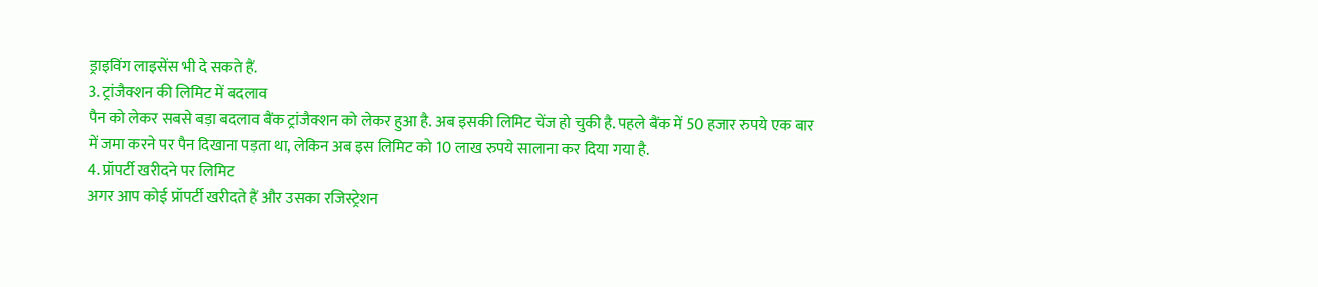ड्राइविंग लाइसेंस भी दे सकते हैं.
3. ट्रांजैक्शन की लिमिट में बदलाव
पैन को लेकर सबसे बड़ा बदलाव बैंक ट्रांजैक्शन को लेकर हुआ है. अब इसकी लिमिट चेंज हो चुकी है. पहले बैंक में 50 हजार रुपये एक बार में जमा करने पर पैन दिखाना पड़ता था, लेकिन अब इस लिमिट को 10 लाख रुपये सालाना कर दिया गया है.
4. प्रॉपर्टी खरीदने पर लिमिट
अगर आप कोई प्रॉपर्टी खरीदते हैं और उसका रजिस्ट्रेशन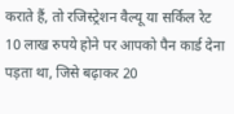कराते हैं, तो रजिस्ट्रेशन वैल्यू या सर्किल रेट 10 लाख रुपये होने पर आपको पैन कार्ड देना पड़ता था, जिसे बढ़ाकर 20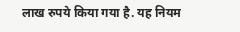लाख रुपये किया गया है. यह नियम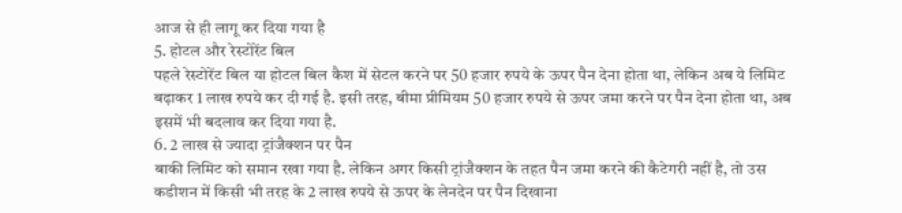आज से ही लागू कर दिया गया है
5. होटल और रेस्टोरेंट बिल
पहले रेस्टोरेंट बिल या होटल बिल कैश में सेटल करने पर 50 हजार रुपये के ऊपर पैन देना होता था, लेकिन अब ये लिमिट बढ़ाकर 1 लाख रुपये कर दी गई है. इसी तरह, बीमा प्रीमियम 50 हजार रुपये से ऊपर जमा करने पर पैन देना होता था, अब इसमें भी बदलाव कर दिया गया है.
6. 2 लाख से ज्यादा ट्रांजैक्शन पर पैन
बाकी लिमिट को समान रखा गया है. लेकिन अगर किसी ट्रांजैक्शन के तहत पैन जमा करने की कैटेगरी नहीं है, तो उस कडीशन में किसी भी तरह के 2 लाख रुपये से ऊपर के लेनदेन पर पैन दिखाना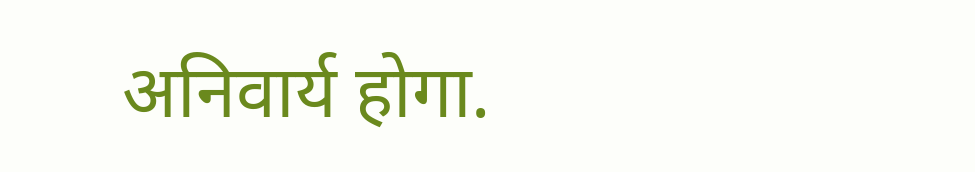अनिवार्य होगा.